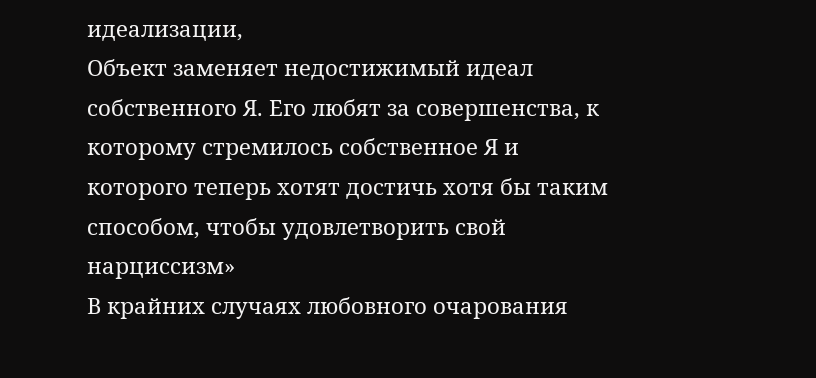идеализации,
Объект заменяет недостижимый идеал собственного Я. Его любят за совершенства, к которому стремилось собственное Я и которого теперь хотят достичь хотя бы таким способом, чтобы удовлетворить свой нарциссизм»
В крайних случаях любовного очарования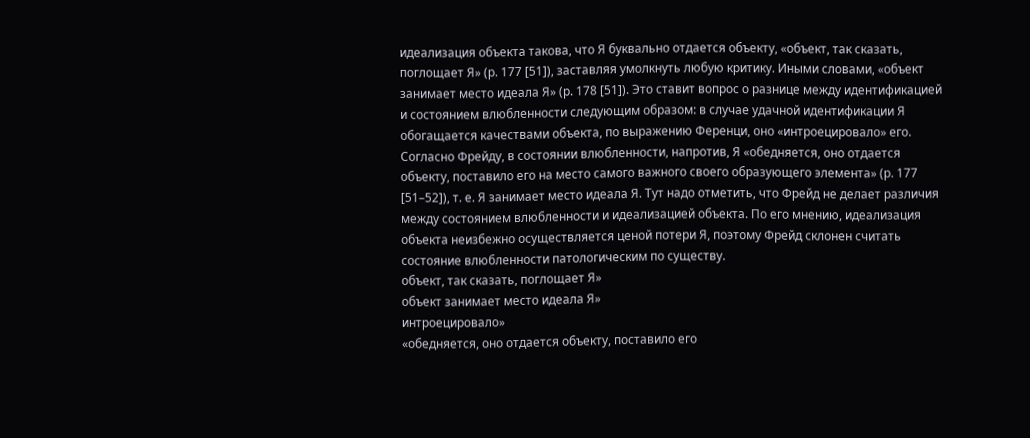идеализация объекта такова, что Я буквально отдается объекту, «объект, так сказать, поглощает Я» (р. 177 [51]), заставляя умолкнуть любую критику. Иными словами, «объект занимает место идеала Я» (р. 178 [51]). Это ставит вопрос о разнице между идентификацией и состоянием влюбленности следующим образом: в случае удачной идентификации Я обогащается качествами объекта, по выражению Ференци, оно «интроецировало» его. Согласно Фрейду, в состоянии влюбленности, напротив, Я «обедняется, оно отдается объекту, поставило его на место самого важного своего образующего элемента» (р. 177 [51–52]), т. е. Я занимает место идеала Я. Тут надо отметить, что Фрейд не делает различия между состоянием влюбленности и идеализацией объекта. По его мнению, идеализация объекта неизбежно осуществляется ценой потери Я, поэтому Фрейд склонен считать состояние влюбленности патологическим по существу.
объект, так сказать, поглощает Я»
объект занимает место идеала Я»
интроецировало»
«обедняется, оно отдается объекту, поставило его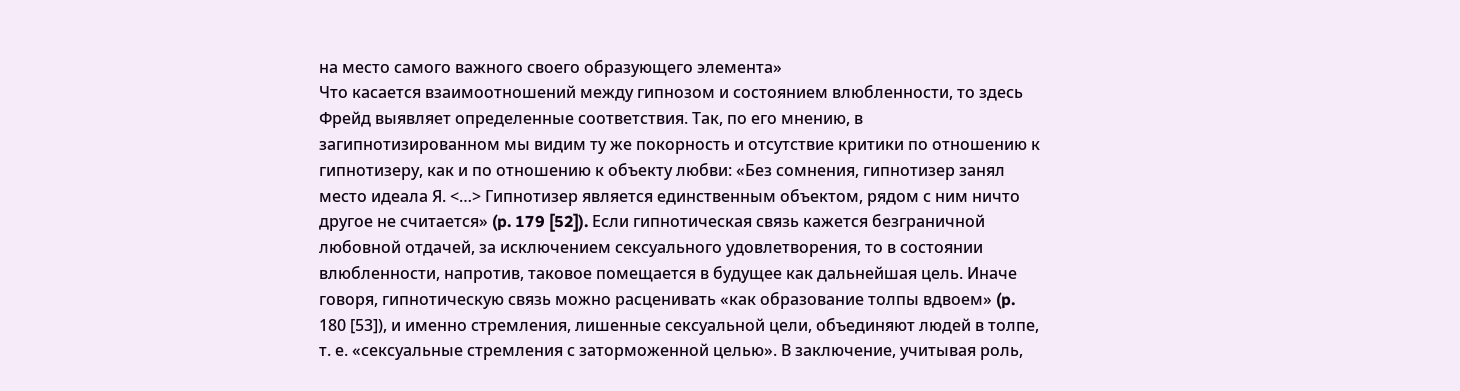на место самого важного своего образующего элемента»
Что касается взаимоотношений между гипнозом и состоянием влюбленности, то здесь Фрейд выявляет определенные соответствия. Так, по его мнению, в загипнотизированном мы видим ту же покорность и отсутствие критики по отношению к гипнотизеру, как и по отношению к объекту любви: «Без сомнения, гипнотизер занял место идеала Я. <…> Гипнотизер является единственным объектом, рядом с ним ничто другое не считается» (p. 179 [52]). Если гипнотическая связь кажется безграничной любовной отдачей, за исключением сексуального удовлетворения, то в состоянии влюбленности, напротив, таковое помещается в будущее как дальнейшая цель. Иначе говоря, гипнотическую связь можно расценивать «как образование толпы вдвоем» (p. 180 [53]), и именно стремления, лишенные сексуальной цели, объединяют людей в толпе, т. е. «сексуальные стремления с заторможенной целью». В заключение, учитывая роль,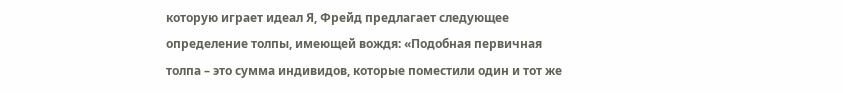которую играет идеал Я, Фрейд предлагает следующее определение толпы, имеющей вождя: «Подобная первичная толпа – это сумма индивидов, которые поместили один и тот же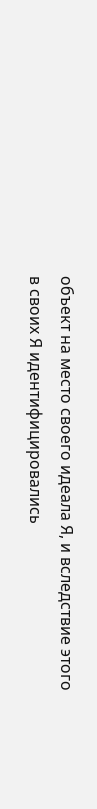объект на место своего идеала Я, и вследствие этого в своих Я идентифицировались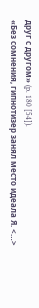друг с другом» (p. 180 [54]).
«Без сомнения, гипнотизер занял место идеала Я. <…>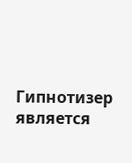Гипнотизер является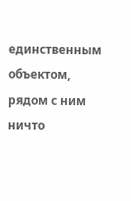единственным объектом, рядом с ним ничто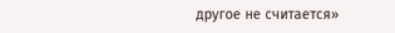другое не считается»